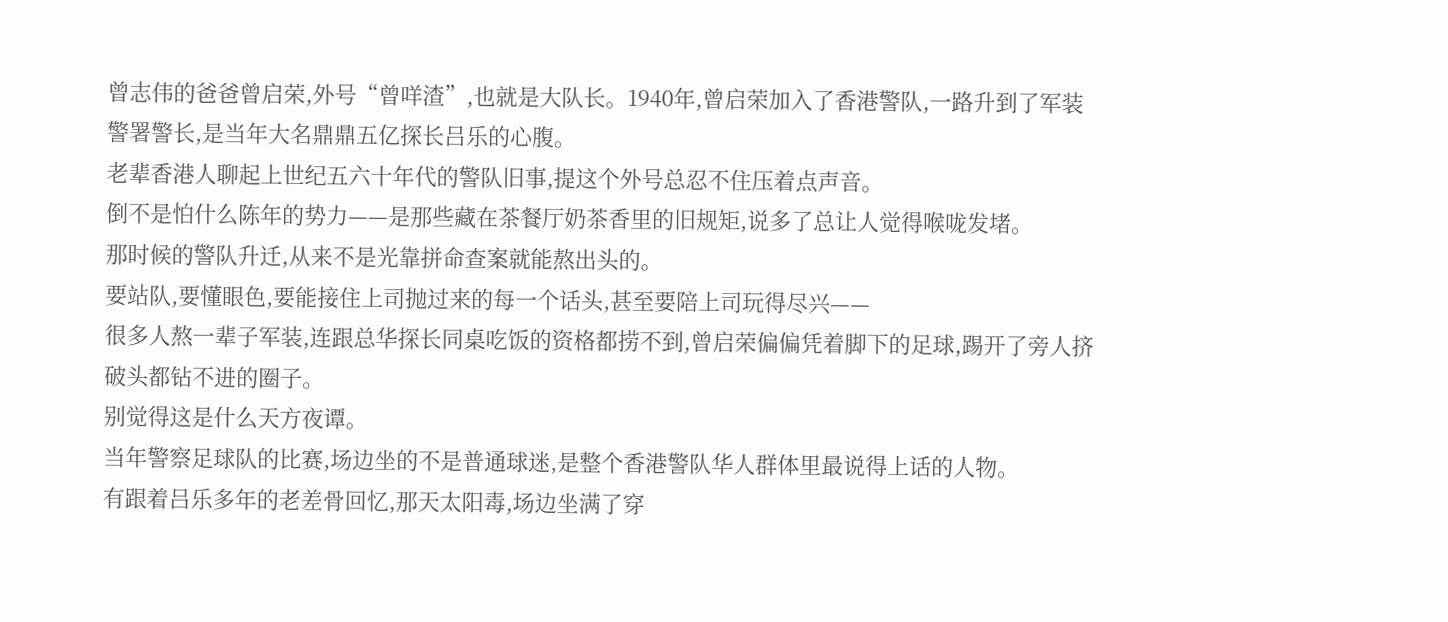曾志伟的爸爸曾启荣,外号“曾咩渣”,也就是大队长。1940年,曾启荣加入了香港警队,一路升到了军装警署警长,是当年大名鼎鼎五亿探长吕乐的心腹。
老辈香港人聊起上世纪五六十年代的警队旧事,提这个外号总忍不住压着点声音。
倒不是怕什么陈年的势力——是那些藏在茶餐厅奶茶香里的旧规矩,说多了总让人觉得喉咙发堵。
那时候的警队升迁,从来不是光靠拼命查案就能熬出头的。
要站队,要懂眼色,要能接住上司抛过来的每一个话头,甚至要陪上司玩得尽兴——
很多人熬一辈子军装,连跟总华探长同桌吃饭的资格都捞不到,曾启荣偏偏凭着脚下的足球,踢开了旁人挤破头都钻不进的圈子。
别觉得这是什么天方夜谭。
当年警察足球队的比赛,场边坐的不是普通球迷,是整个香港警队华人群体里最说得上话的人物。
有跟着吕乐多年的老差骨回忆,那天太阳毒,场边坐满了穿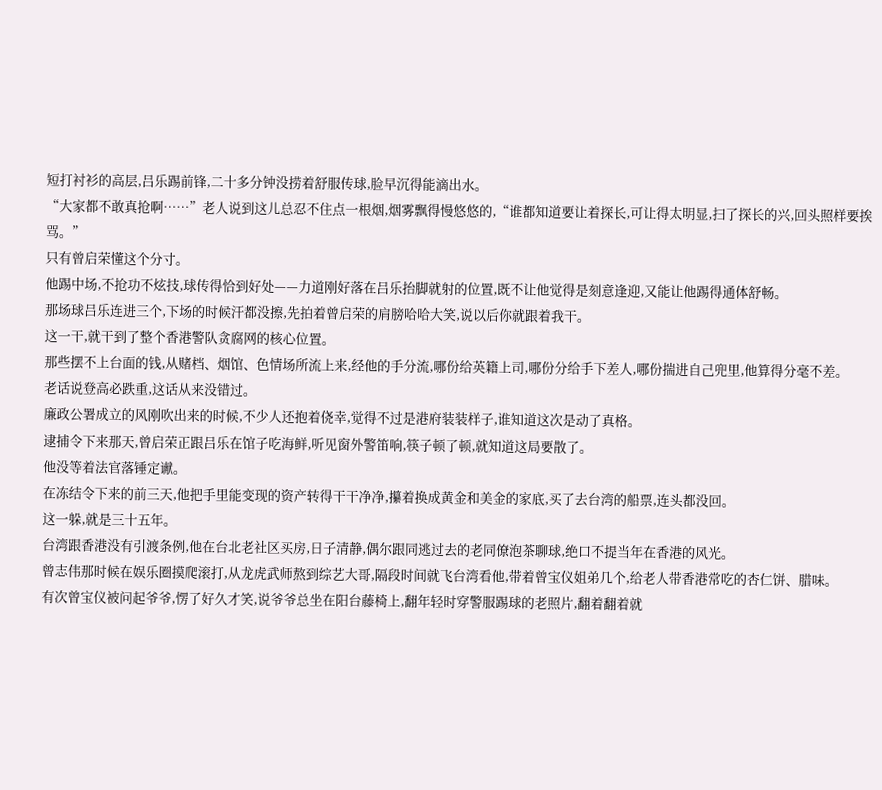短打衬衫的高层,吕乐踢前锋,二十多分钟没捞着舒服传球,脸早沉得能滴出水。
“大家都不敢真抢啊……”老人说到这儿总忍不住点一根烟,烟雾飘得慢悠悠的,“谁都知道要让着探长,可让得太明显,扫了探长的兴,回头照样要挨骂。”
只有曾启荣懂这个分寸。
他踢中场,不抢功不炫技,球传得恰到好处——力道刚好落在吕乐抬脚就射的位置,既不让他觉得是刻意逢迎,又能让他踢得通体舒畅。
那场球吕乐连进三个,下场的时候汗都没擦,先拍着曾启荣的肩膀哈哈大笑,说以后你就跟着我干。
这一干,就干到了整个香港警队贪腐网的核心位置。
那些摆不上台面的钱,从赌档、烟馆、色情场所流上来,经他的手分流,哪份给英籍上司,哪份分给手下差人,哪份揣进自己兜里,他算得分毫不差。
老话说登高必跌重,这话从来没错过。
廉政公署成立的风刚吹出来的时候,不少人还抱着侥幸,觉得不过是港府装装样子,谁知道这次是动了真格。
逮捕令下来那天,曾启荣正跟吕乐在馆子吃海鲜,听见窗外警笛响,筷子顿了顿,就知道这局要散了。
他没等着法官落锤定谳。
在冻结令下来的前三天,他把手里能变现的资产转得干干净净,攥着换成黄金和美金的家底,买了去台湾的船票,连头都没回。
这一躲,就是三十五年。
台湾跟香港没有引渡条例,他在台北老社区买房,日子清静,偶尔跟同逃过去的老同僚泡茶聊球,绝口不提当年在香港的风光。
曾志伟那时候在娱乐圈摸爬滚打,从龙虎武师熬到综艺大哥,隔段时间就飞台湾看他,带着曾宝仪姐弟几个,给老人带香港常吃的杏仁饼、腊味。
有次曾宝仪被问起爷爷,愣了好久才笑,说爷爷总坐在阳台藤椅上,翻年轻时穿警服踢球的老照片,翻着翻着就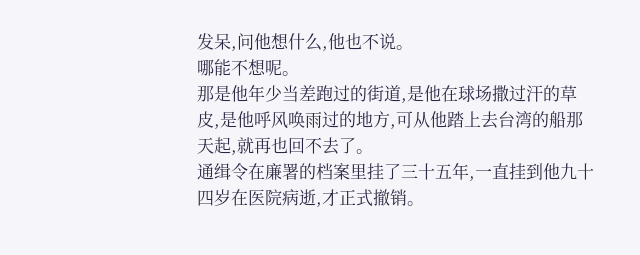发呆,问他想什么,他也不说。
哪能不想呢。
那是他年少当差跑过的街道,是他在球场撒过汗的草皮,是他呼风唤雨过的地方,可从他踏上去台湾的船那天起,就再也回不去了。
通缉令在廉署的档案里挂了三十五年,一直挂到他九十四岁在医院病逝,才正式撤销。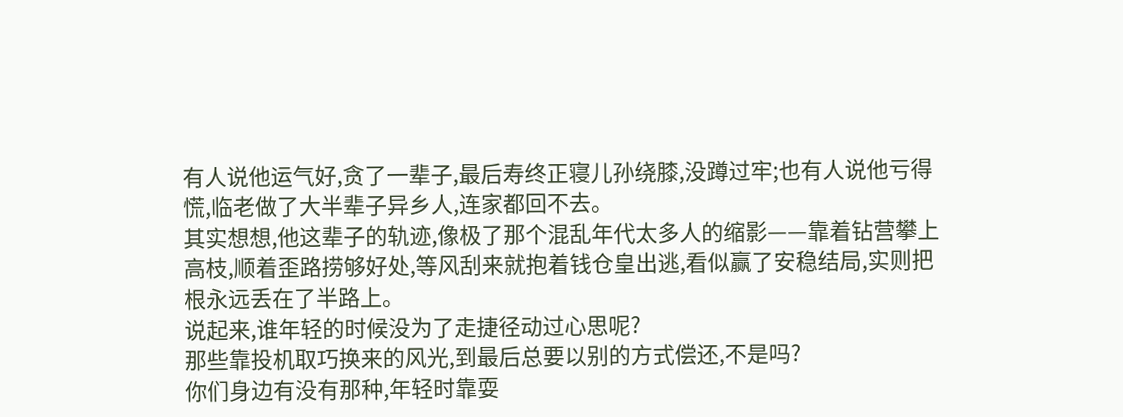有人说他运气好,贪了一辈子,最后寿终正寝儿孙绕膝,没蹲过牢;也有人说他亏得慌,临老做了大半辈子异乡人,连家都回不去。
其实想想,他这辈子的轨迹,像极了那个混乱年代太多人的缩影——靠着钻营攀上高枝,顺着歪路捞够好处,等风刮来就抱着钱仓皇出逃,看似赢了安稳结局,实则把根永远丢在了半路上。
说起来,谁年轻的时候没为了走捷径动过心思呢?
那些靠投机取巧换来的风光,到最后总要以别的方式偿还,不是吗?
你们身边有没有那种,年轻时靠耍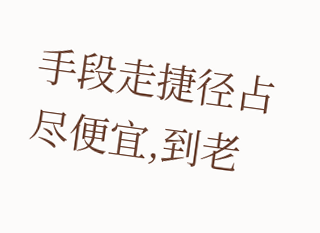手段走捷径占尽便宜,到老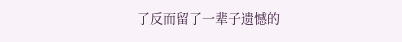了反而留了一辈子遗憾的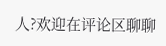人?欢迎在评论区聊聊